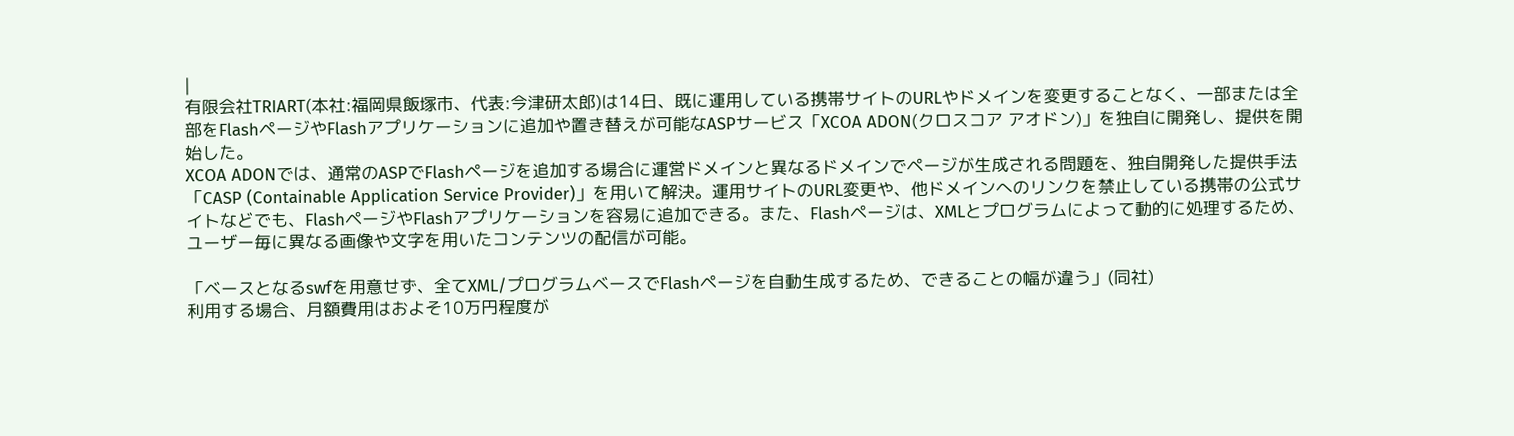|
有限会社TRIART(本社:福岡県飯塚市、代表:今津研太郎)は14日、既に運用している携帯サイトのURLやドメインを変更することなく、一部または全部をFlashページやFlashアプリケーションに追加や置き替えが可能なASPサービス「XCOA ADON(クロスコア アオドン)」を独自に開発し、提供を開始した。
XCOA ADONでは、通常のASPでFlashページを追加する場合に運営ドメインと異なるドメインでページが生成される問題を、独自開発した提供手法「CASP (Containable Application Service Provider)」を用いて解決。運用サイトのURL変更や、他ドメインへのリンクを禁止している携帯の公式サイトなどでも、FlashページやFlashアプリケーションを容易に追加できる。また、Flashページは、XMLとプログラムによって動的に処理するため、ユーザー毎に異なる画像や文字を用いたコンテンツの配信が可能。

「ベースとなるswfを用意せず、全てXML/プログラムベースでFlashページを自動生成するため、できることの幅が違う」(同社)
利用する場合、月額費用はおよそ10万円程度が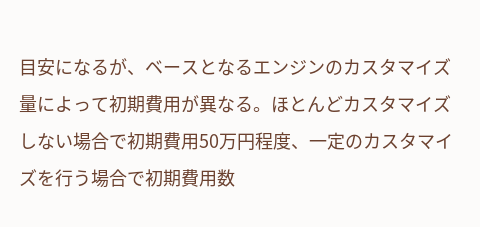目安になるが、ベースとなるエンジンのカスタマイズ量によって初期費用が異なる。ほとんどカスタマイズしない場合で初期費用50万円程度、一定のカスタマイズを行う場合で初期費用数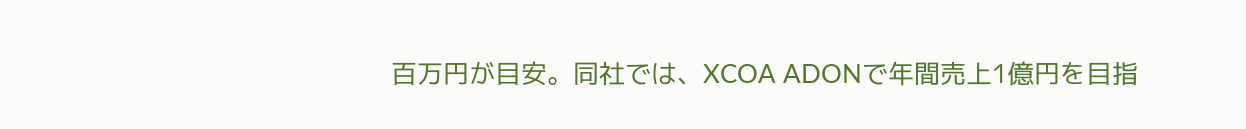百万円が目安。同社では、XCOA ADONで年間売上1億円を目指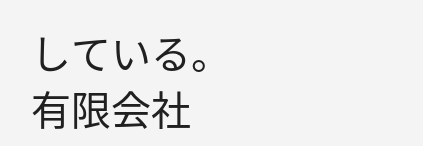している。
有限会社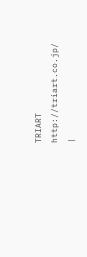TRIART
http://triart.co.jp/
|